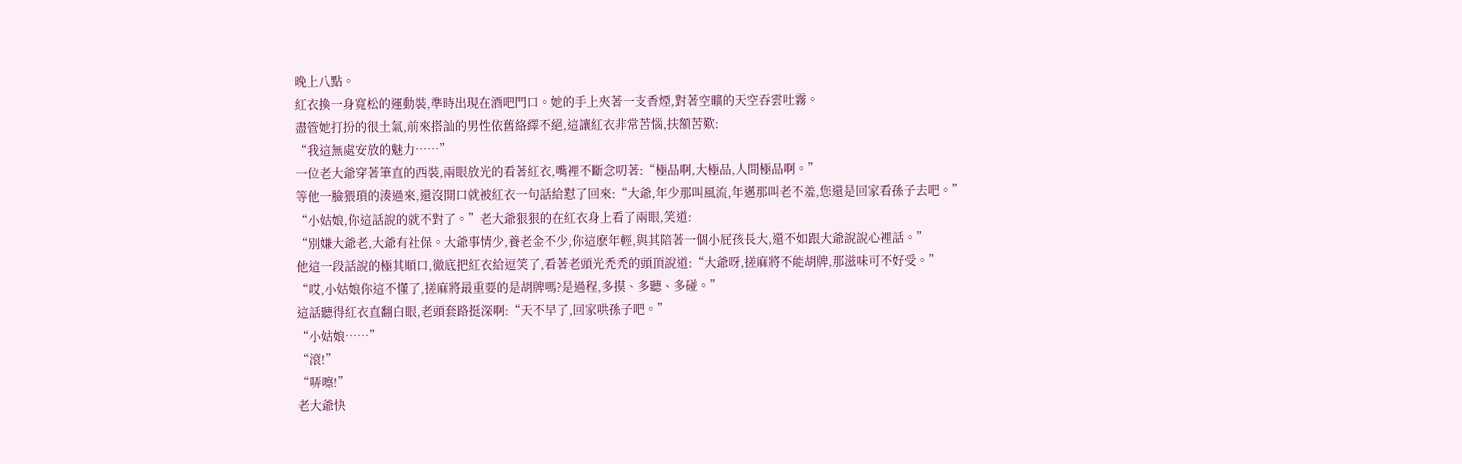晚上八點。
紅衣換一身寬松的運動裝,準時出現在酒吧門口。她的手上夾著一支香煙,對著空曠的天空吞雲吐霧。
盡管她打扮的很土氣,前來搭訕的男性依舊絡繹不絕,這讓紅衣非常苦惱,扶額苦歎:
“我這無處安放的魅力……”
一位老大爺穿著筆直的西裝,兩眼放光的看著紅衣,嘴裡不斷念叨著:“極品啊,大極品,人間極品啊。”
等他一臉猥瑣的湊過來,還沒開口就被紅衣一句話給懟了回來:“大爺,年少那叫風流,年邁那叫老不羞,您還是回家看孫子去吧。”
“小姑娘,你這話說的就不對了。”老大爺狠狠的在紅衣身上看了兩眼,笑道:
“別嫌大爺老,大爺有社保。大爺事情少,養老金不少,你這麽年輕,與其陪著一個小屁孩長大,還不如跟大爺說說心裡話。”
他這一段話說的極其順口,徹底把紅衣給逗笑了,看著老頭光禿禿的頭頂說道:“大爺呀,搓麻將不能胡牌,那滋味可不好受。”
“哎,小姑娘你這不懂了,搓麻將最重要的是胡牌嗎?是過程,多摸、多聽、多碰。”
這話聽得紅衣直翻白眼,老頭套路挺深啊:“天不早了,回家哄孫子吧。”
“小姑娘……”
“滾!”
“哢嚓!”
老大爺快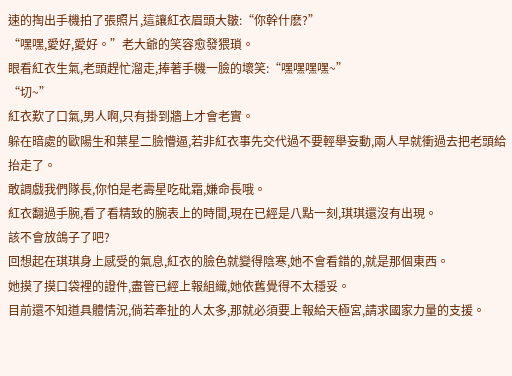速的掏出手機拍了張照片,這讓紅衣眉頭大皺:“你幹什麽?”
“嘿嘿,愛好,愛好。”老大爺的笑容愈發猥瑣。
眼看紅衣生氣,老頭趕忙溜走,捧著手機一臉的壞笑:“嘿嘿嘿嘿~”
“切~”
紅衣歎了口氣,男人啊,只有掛到牆上才會老實。
躲在暗處的歐陽生和葉星二臉懵逼,若非紅衣事先交代過不要輕舉妄動,兩人早就衝過去把老頭給抬走了。
敢調戲我們隊長,你怕是老壽星吃砒霜,嫌命長哦。
紅衣翻過手腕,看了看精致的腕表上的時間,現在已經是八點一刻,琪琪還沒有出現。
該不會放鴿子了吧?
回想起在琪琪身上感受的氣息,紅衣的臉色就變得陰寒,她不會看錯的,就是那個東西。
她摸了摸口袋裡的證件,盡管已經上報組織,她依舊覺得不太穩妥。
目前還不知道具體情況,倘若牽扯的人太多,那就必須要上報給天極宮,請求國家力量的支援。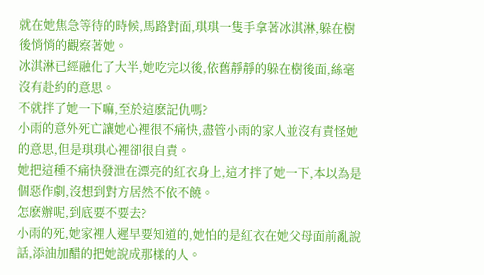就在她焦急等待的時候,馬路對面,琪琪一隻手拿著冰淇淋,躲在樹後悄悄的觀察著她。
冰淇淋已經融化了大半,她吃完以後,依舊靜靜的躲在樹後面,絲毫沒有赴約的意思。
不就拌了她一下嘛,至於這麽記仇嗎?
小雨的意外死亡讓她心裡很不痛快,盡管小雨的家人並沒有責怪她的意思,但是琪琪心裡卻很自責。
她把這種不痛快發泄在漂亮的紅衣身上,這才拌了她一下,本以為是個惡作劇,沒想到對方居然不依不饒。
怎麽辦呢,到底要不要去?
小雨的死,她家裡人遲早要知道的,她怕的是紅衣在她父母面前亂說話,添油加醋的把她說成那樣的人。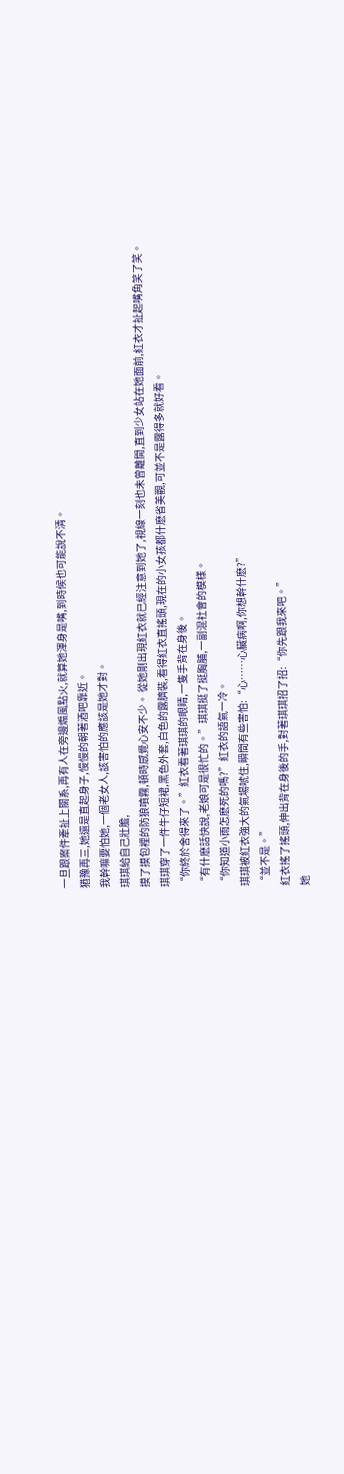一旦跟案件牽扯上關系,再有人在旁邊煽風點火,就算她渾身是嘴,到時候也可能說不清。
猶豫再三,她還是直起身子,慢慢的朝著酒吧靠近。
我幹嘛要怕她,一個老女人,該害怕的應該是她才對。
琪琪給自己壯膽,
摸了摸包裡的防狼噴霧,頓時感覺心安不少。 從她剛出現紅衣就已經注意到她了,視線一刻也未曾離開,直到少女站在她面前,紅衣才扯起嘴角笑了笑。
琪琪穿了一件牛仔短裙,黑色外套,白色的露臍裝,看得紅衣直搖頭,現在的小女孩都什麽省美觀,可並不是露得多就好看。
“你終於舍得來了。”紅衣看著琪琪的眼睛,一隻手背在身後。
“有什麽話快說,老娘可是很忙的。”琪琪挺了挺胸脯,一副混社會的模樣。
“你知道小雨怎麽死的嗎?”紅衣的語氣一冷。
琪琪被紅衣強大的氣場唬住,瞬間有些害怕:“心……心臟病啊,你想幹什麽?”
“並不是。”
紅衣搖了搖頭,伸出背在身後的手,對著琪琪招了招:“你先跟我來吧。”
她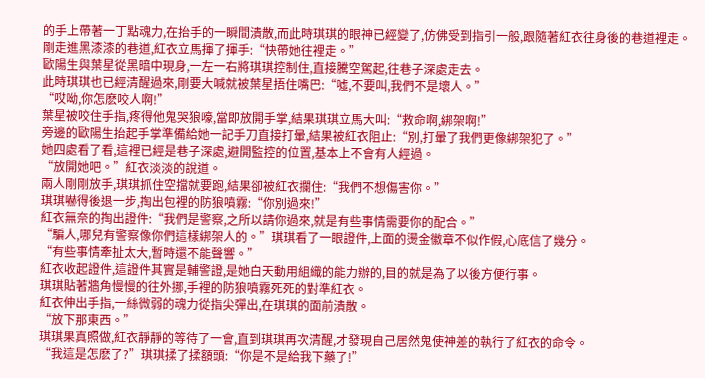的手上帶著一丁點魂力,在抬手的一瞬間潰散,而此時琪琪的眼神已經變了,仿佛受到指引一般,跟隨著紅衣往身後的巷道裡走。
剛走進黑漆漆的巷道,紅衣立馬揮了揮手:“快帶她往裡走。”
歐陽生與葉星從黑暗中現身,一左一右將琪琪控制住,直接騰空駕起,往巷子深處走去。
此時琪琪也已經清醒過來,剛要大喊就被葉星捂住嘴巴:“噓,不要叫,我們不是壞人。”
“哎呦,你怎麽咬人啊!”
葉星被咬住手指,疼得他鬼哭狼嚎,當即放開手掌,結果琪琪立馬大叫:“救命啊,綁架啊!”
旁邊的歐陽生抬起手掌準備給她一記手刀直接打暈,結果被紅衣阻止:“別,打暈了我們更像綁架犯了。”
她四處看了看,這裡已經是巷子深處,避開監控的位置,基本上不會有人經過。
“放開她吧。”紅衣淡淡的說道。
兩人剛剛放手,琪琪抓住空擋就要跑,結果卻被紅衣攔住:“我們不想傷害你。”
琪琪嚇得後退一步,掏出包裡的防狼噴霧:“你別過來!”
紅衣無奈的掏出證件:“我們是警察,之所以請你過來,就是有些事情需要你的配合。”
“騙人,哪兒有警察像你們這樣綁架人的。”琪琪看了一眼證件,上面的燙金徽章不似作假,心底信了幾分。
“有些事情牽扯太大,暫時還不能聲響。”
紅衣收起證件,這證件其實是輔警證,是她白天動用組織的能力辦的,目的就是為了以後方便行事。
琪琪貼著牆角慢慢的往外挪,手裡的防狼噴霧死死的對準紅衣。
紅衣伸出手指,一絲微弱的魂力從指尖彈出,在琪琪的面前潰散。
“放下那東西。”
琪琪果真照做,紅衣靜靜的等待了一會,直到琪琪再次清醒,才發現自己居然鬼使神差的執行了紅衣的命令。
“我這是怎麽了?”琪琪揉了揉額頭:“你是不是給我下藥了!”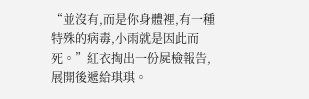“並沒有,而是你身體裡,有一種特殊的病毒,小雨就是因此而死。”紅衣掏出一份屍檢報告,展開後遞給琪琪。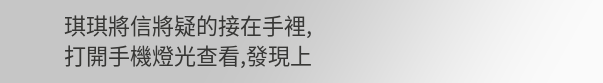琪琪將信將疑的接在手裡,打開手機燈光查看,發現上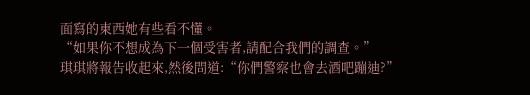面寫的東西她有些看不懂。
“如果你不想成為下一個受害者,請配合我們的調查。”
琪琪將報告收起來,然後問道:“你們警察也會去酒吧蹦迪?”